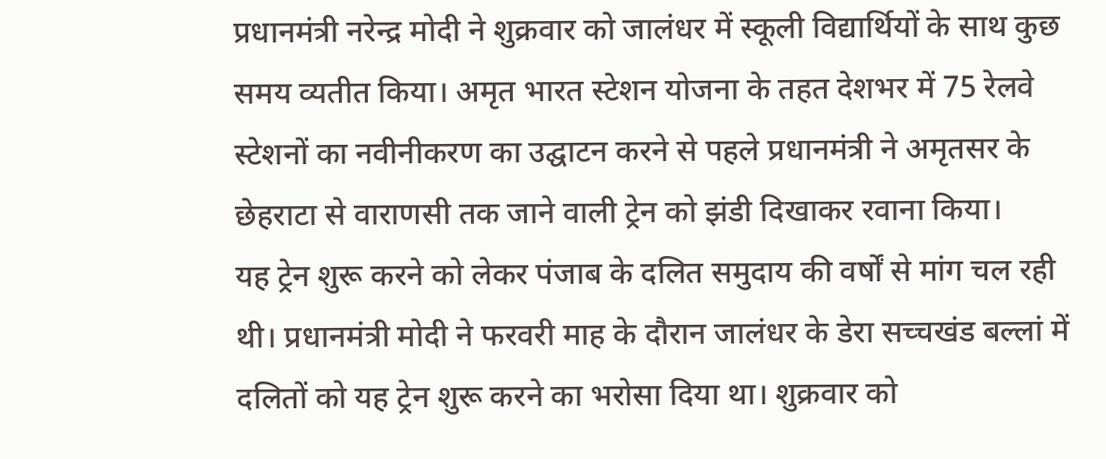प्रधानमंत्री नरेन्द्र मोदी ने शुक्रवार को जालंधर में स्कूली विद्यार्थियों के साथ कुछ समय व्यतीत किया। अमृत भारत स्टेशन योजना के तहत देशभर में 75 रेलवे स्टेशनों का नवीनीकरण का उद्घाटन करने से पहले प्रधानमंत्री ने अमृतसर के छेहराटा से वाराणसी तक जाने वाली ट्रेन को झंडी दिखाकर रवाना किया।
यह ट्रेन शुरू करने को लेकर पंजाब के दलित समुदाय की वर्षों से मांग चल रही थी। प्रधानमंत्री मोदी ने फरवरी माह के दौरान जालंधर के डेरा सच्चखंड बल्लां में दलितों को यह ट्रेन शुरू करने का भरोसा दिया था। शुक्रवार को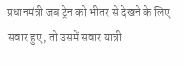प्रधानमंत्री जब ट्रेन को भीतर से देखने के लिए सवार हुए, तो उसमें सवार यात्री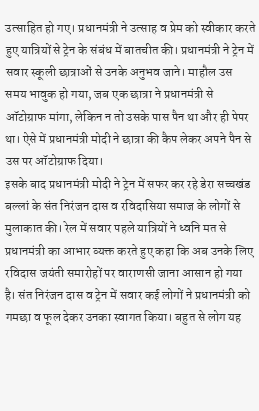उत्साहित हो गए। प्रधानमंत्री ने उत्साह व प्रेम को स्वीकार करते हुए यात्रियों से ट्रेन के संबंध में बातचीत की। प्रधानमंत्री ने ट्रेन में सवार स्कूली छात्राओं से उनके अनुभव जाने। माहौल उस समय भावुक हो गया, जब एक छात्रा ने प्रधानमंत्री से ऑटोग्राफ मांगा, लेकिन न तो उसके पास पैन था और ही पेपर था। ऐसे में प्रधानमंत्री मोदी ने छात्रा की कैप लेकर अपने पैन से उस पर ऑटोग्राफ दिया।
इसके बाद प्रधानमंत्री मोदी ने ट्रेन में सफर कर रहे डेरा सच्चखंड बल्लां के संत निरंजन दास व रविदासिया समाज के लोगों से मुलाकात की। रेल में सवार पहले यात्रियों ने ध्वनि मत से प्रधानमंत्री का आभार व्यक्त करते हुए कहा कि अब उनके लिए रविदास जयंती समारोहों पर वाराणसी जाना आसान हो गया है। संत निरंजन दास व ट्रेन में सवार कई लोगों ने प्रधानमंत्री को गमछा व फूल देकर उनका स्वागत किया। बहुत से लोग यह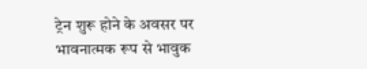ट्रेन शुरू होने के अवसर पर भावनात्मक रूप से भावुक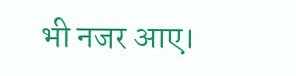भी नजर आए।